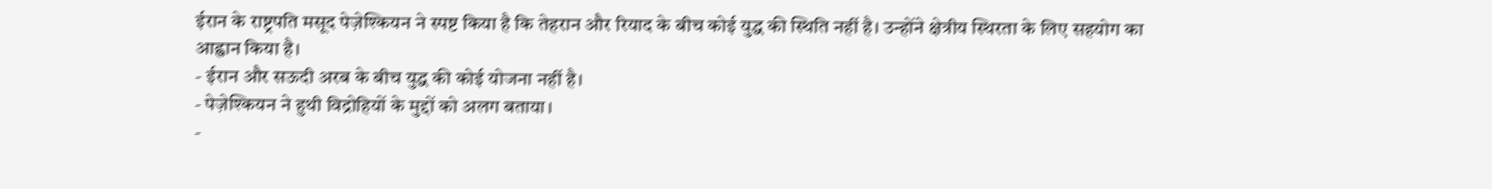ईरान के राष्ट्रपति मसूद पेज़ेश्कियन ने स्पष्ट किया है कि तेहरान और रियाद के बीच कोई युद्ध की स्थिति नहीं है। उन्होंने क्षेत्रीय स्थिरता के लिए सहयोग का आह्वान किया है।
- ईरान और सऊदी अरब के बीच युद्ध की कोई योजना नहीं है।
- पेज़ेश्कियन ने हुथी विद्रोहियों के मुद्दों को अलग बताया।
-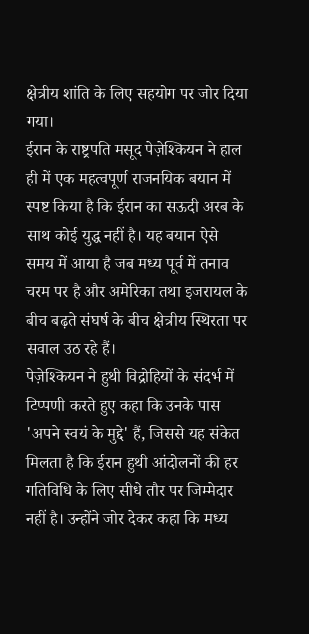क्षेत्रीय शांति के लिए सहयोग पर जोर दिया गया।
ईरान के राष्ट्रपति मसूद पेज़ेश्कियन ने हाल ही में एक महत्वपूर्ण राजनयिक बयान में स्पष्ट किया है कि ईरान का सऊदी अरब के साथ कोई युद्ध नहीं है। यह बयान ऐसे समय में आया है जब मध्य पूर्व में तनाव चरम पर है और अमेरिका तथा इजरायल के बीच बढ़ते संघर्ष के बीच क्षेत्रीय स्थिरता पर सवाल उठ रहे हैं।
पेज़ेश्कियन ने हुथी विद्रोहियों के संदर्भ में टिप्पणी करते हुए कहा कि उनके पास 'अपने स्वयं के मुद्दे' हैं, जिससे यह संकेत मिलता है कि ईरान हुथी आंदोलनों की हर गतिविधि के लिए सीधे तौर पर जिम्मेदार नहीं है। उन्होंने जोर देकर कहा कि मध्य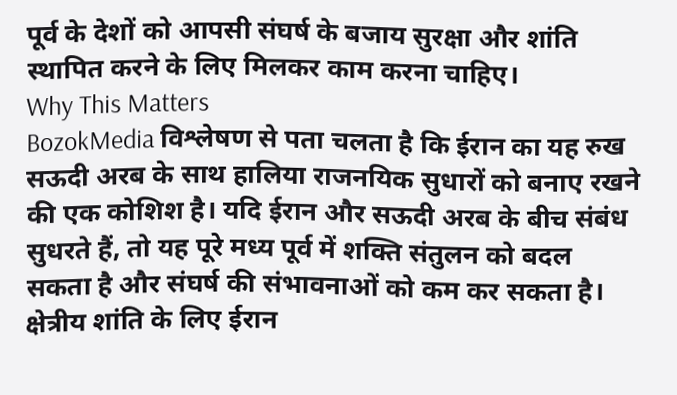पूर्व के देशों को आपसी संघर्ष के बजाय सुरक्षा और शांति स्थापित करने के लिए मिलकर काम करना चाहिए।
Why This Matters
BozokMedia विश्लेषण से पता चलता है कि ईरान का यह रुख सऊदी अरब के साथ हालिया राजनयिक सुधारों को बनाए रखने की एक कोशिश है। यदि ईरान और सऊदी अरब के बीच संबंध सुधरते हैं, तो यह पूरे मध्य पूर्व में शक्ति संतुलन को बदल सकता है और संघर्ष की संभावनाओं को कम कर सकता है।
क्षेत्रीय शांति के लिए ईरान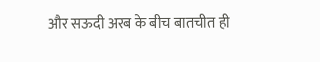और सऊदी अरब के बीच बातचीत ही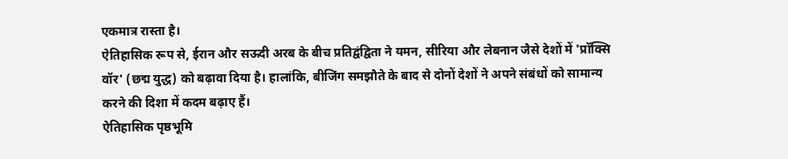एकमात्र रास्ता है।
ऐतिहासिक रूप से, ईरान और सऊदी अरब के बीच प्रतिद्वंद्विता ने यमन, सीरिया और लेबनान जैसे देशों में 'प्रॉक्सि वॉर' (छद्म युद्ध) को बढ़ावा दिया है। हालांकि, बीजिंग समझौते के बाद से दोनों देशों ने अपने संबंधों को सामान्य करने की दिशा में कदम बढ़ाए हैं।
ऐतिहासिक पृष्ठभूमि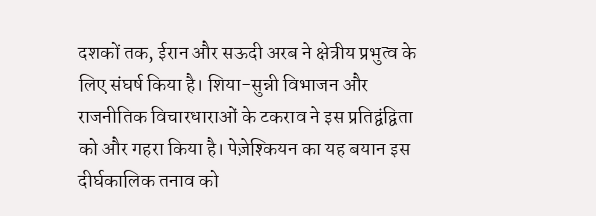दशकों तक, ईरान और सऊदी अरब ने क्षेत्रीय प्रभुत्व के लिए संघर्ष किया है। शिया-सुन्नी विभाजन और राजनीतिक विचारधाराओं के टकराव ने इस प्रतिद्वंद्विता को और गहरा किया है। पेज़ेश्कियन का यह बयान इस दीर्घकालिक तनाव को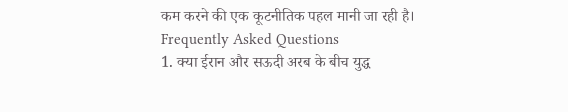कम करने की एक कूटनीतिक पहल मानी जा रही है।
Frequently Asked Questions
1. क्या ईरान और सऊदी अरब के बीच युद्ध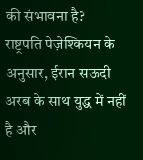की संभावना है?
राष्ट्रपति पेज़ेश्कियन के अनुसार, ईरान सऊदी अरब के साथ युद्ध में नहीं है और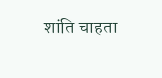शांति चाहता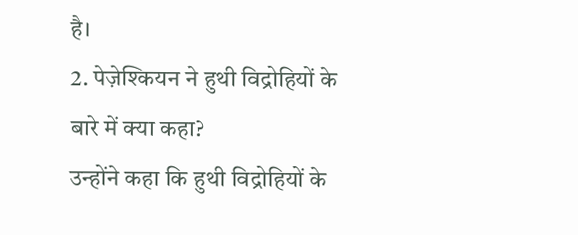है।
2. पेज़ेश्कियन ने हुथी विद्रोहियों के बारे में क्या कहा?
उन्होंने कहा कि हुथी विद्रोहियों के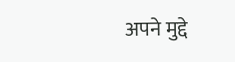अपने मुद्दे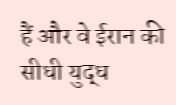हैं और वे ईरान की सीधी युद्ध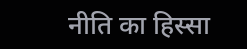नीति का हिस्सा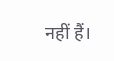नहीं हैं।